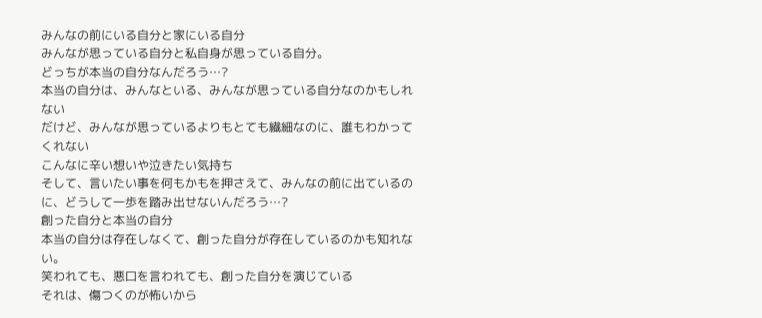みんなの前にいる自分と家にいる自分
みんなが思っている自分と私自身が思っている自分。
どっちが本当の自分なんだろう…?
本当の自分は、みんなといる、みんなが思っている自分なのかもしれない
だけど、みんなが思っているよりもとても繊細なのに、誰もわかってくれない
こんなに辛い想いや泣きたい気持ち
そして、言いたい事を何もかもを押さえて、みんなの前に出ているのに、どうして一歩を踏み出せないんだろう…?
創った自分と本当の自分
本当の自分は存在しなくて、創った自分が存在しているのかも知れない。
笑われても、悪口を言われても、創った自分を演じている
それは、傷つくのが怖いから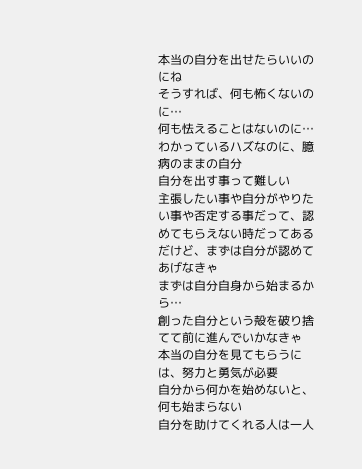本当の自分を出せたらいいのにね
そうすれば、何も怖くないのに…
何も怯えることはないのに…
わかっているハズなのに、臆病のままの自分
自分を出す事って難しい
主張したい事や自分がやりたい事や否定する事だって、認めてもらえない時だってある
だけど、まずは自分が認めてあげなきゃ
まずは自分自身から始まるから…
創った自分という殻を破り捨てて前に進んでいかなきゃ
本当の自分を見てもらうには、努力と勇気が必要
自分から何かを始めないと、何も始まらない
自分を助けてくれる人は一人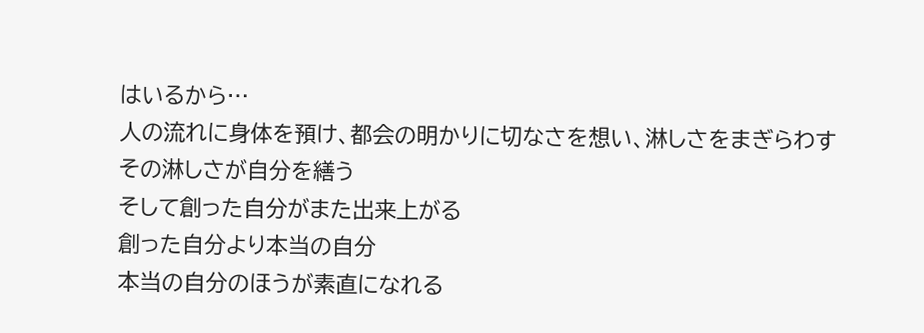はいるから…
人の流れに身体を預け、都会の明かりに切なさを想い、淋しさをまぎらわす
その淋しさが自分を繕う
そして創った自分がまた出来上がる
創った自分より本当の自分
本当の自分のほうが素直になれる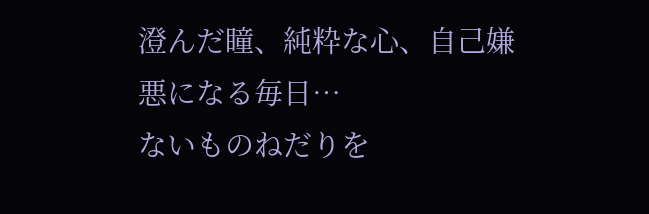澄んだ瞳、純粋な心、自己嫌悪になる毎日…
ないものねだりを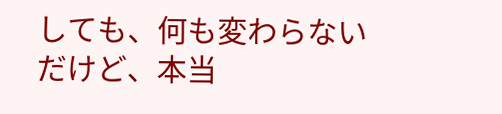しても、何も変わらない
だけど、本当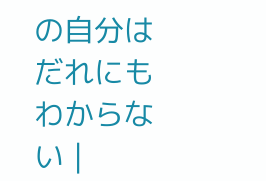の自分はだれにもわからない |